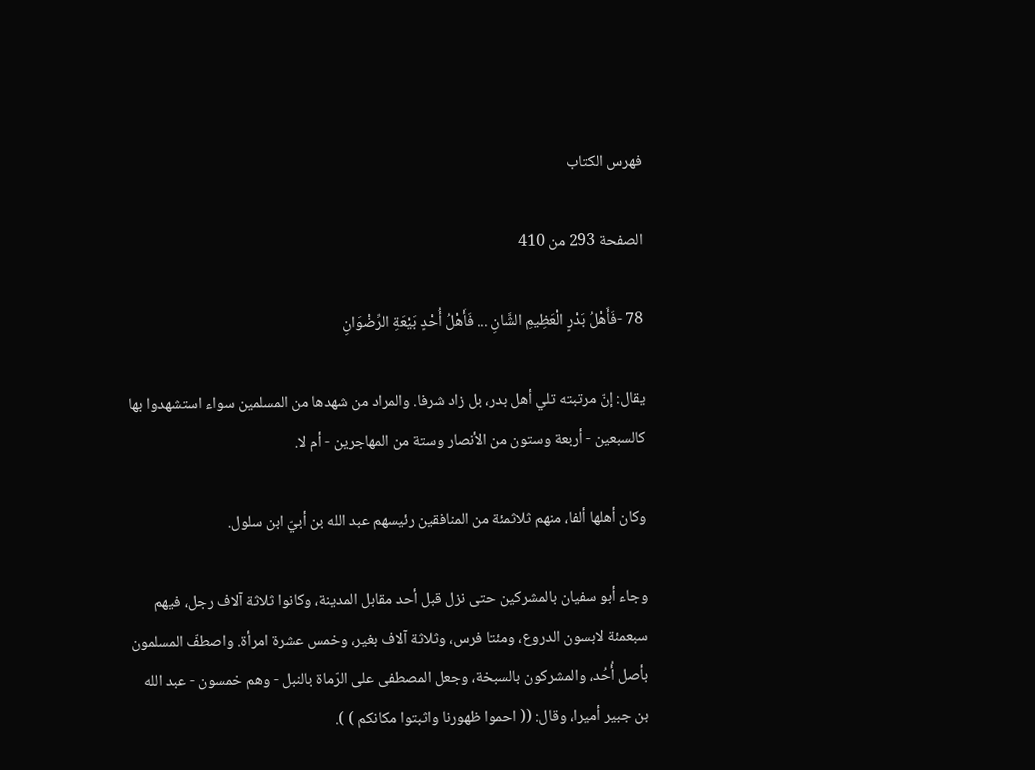فهرس الكتاب

الصفحة 293 من 410

78 -فَأَهْلُ بَدْرٍ الْعَظِيمِ الشَّانِ ... فَأَهْلُ أُحْدٍ بَيْعَةِ الرِّضْوَانِ

يقال: إنّ مرتبته تلي أهل بدر، بل زاد شرفا. والمراد من شهدها من المسلمين سواء استشهدوا بها كالسبعين - أربعة وستون من الأنصار وستة من المهاجرين - أم لا.

وكان أهلها ألفا، منهم ثلاثمئة من المنافقين رئيسهم عبد الله بن أبيّ ابن سلول.

وجاء أبو سفيان بالمشركين حتى نزل قبل أحد مقابل المدينة، وكانوا ثلاثة آلاف رجل، فيهم سبعمئة لابسون الدروع، ومئتا فرس، وثلاثة آلاف بغير، وخمس عشرة امرأة. واصطفّ المسلمون بأصل أُحُد، والمشركون بالسبخة، وجعل المصطفى على الرّماة بالنبل - وهم خمسون - عبد الله بن جبير أميرا، وقال: (( احموا ظهورنا واثبتوا مكانكم ) ).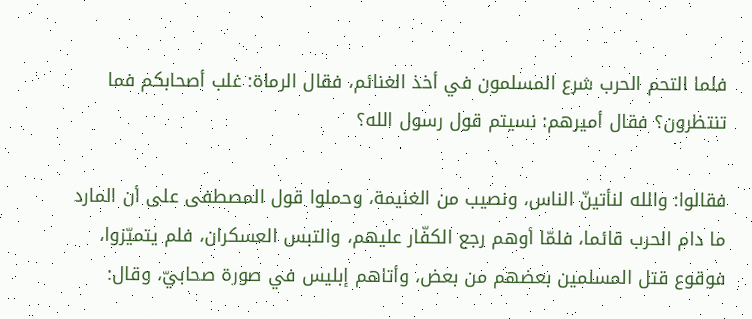فلما التحم الحرب شرع المسلمون في أخذ الغنائم، فقال الرماة: غلب أصحابكم فما تنتظرون؟ فقال أميرهم: نسيتم قول رسول الله؟

فقالوا: والله لنأتينّ الناس، ونصيب من الغنيمة، وحملوا قول المصطفى على أن المارد ما دام الحرب قائما، فلمّا أوهم رجع الكفّار عليهم، والتبس العسكران، فلم يتميّزوا، فوقوع قتل المسلمين بعضهم من بعض، وأتاهم إبليس في صورة صحابيّ، وقال: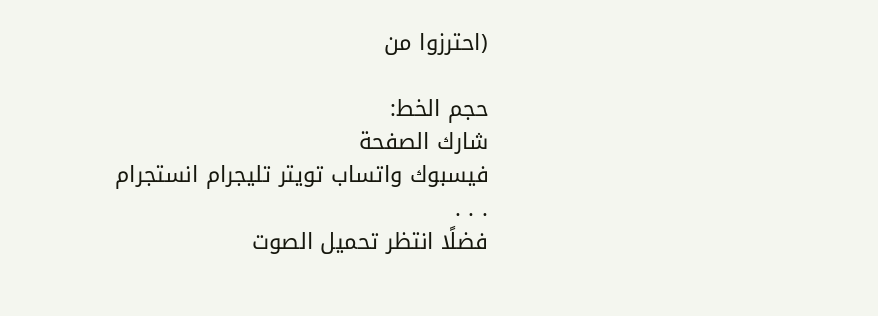(احترزوا من

حجم الخط:
شارك الصفحة
فيسبوك واتساب تويتر تليجرام انستجرام
. . .
فضلًا انتظر تحميل الصوت